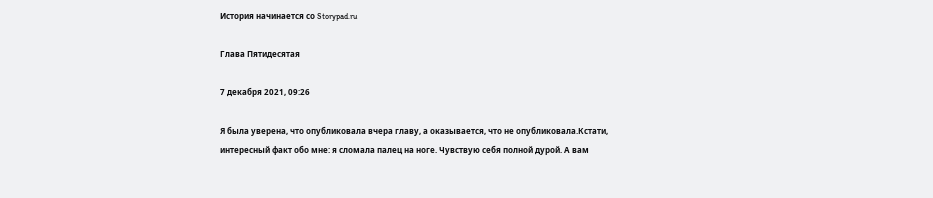История начинается со Storypad.ru

Глава Пятидесятая

7 декабря 2021, 09:26

Я была уверена, что опубликовала вчера главу, а оказывается, что не опубликовала.Кстати, интересный факт обо мне: я сломала палец на ноге. Чувствую себя полной дурой. А вам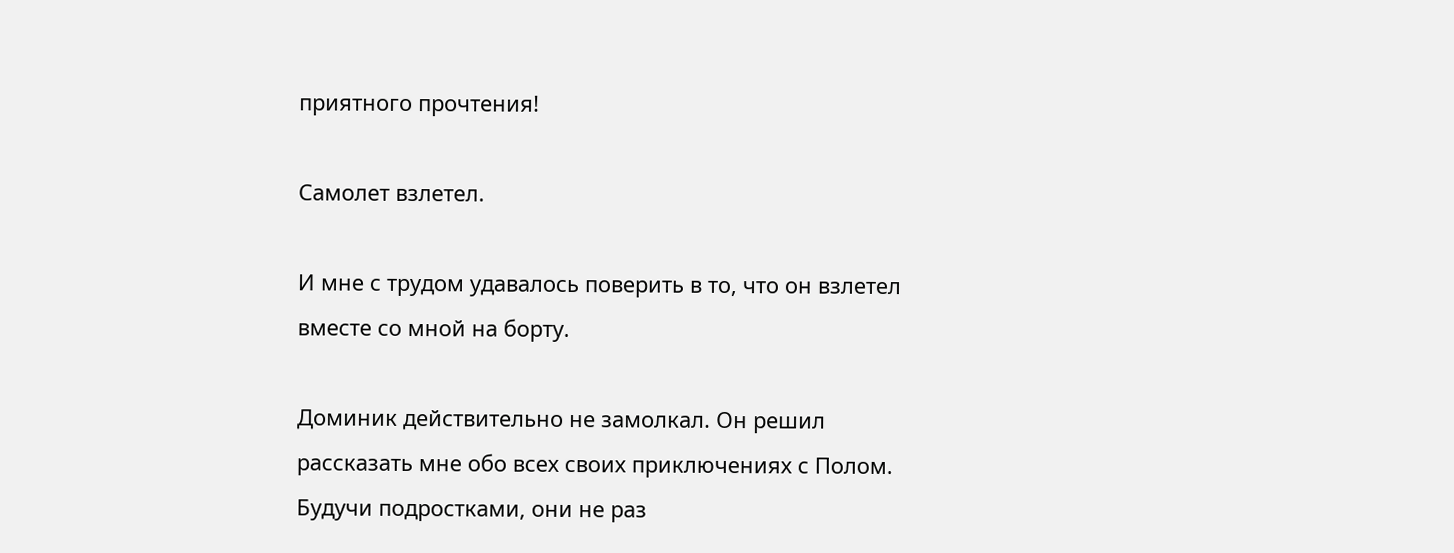приятного прочтения!

Самолет взлетел.

И мне с трудом удавалось поверить в то, что он взлетел вместе со мной на борту.

Доминик действительно не замолкал. Он решил рассказать мне обо всех своих приключениях с Полом. Будучи подростками, они не раз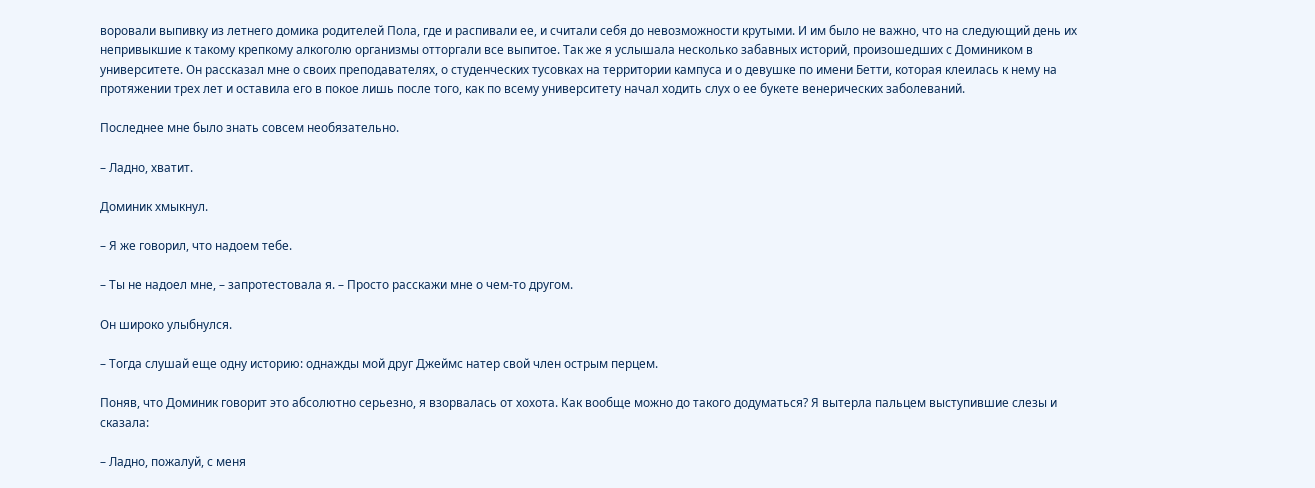воровали выпивку из летнего домика родителей Пола, где и распивали ее, и считали себя до невозможности крутыми. И им было не важно, что на следующий день их непривыкшие к такому крепкому алкоголю организмы отторгали все выпитое. Так же я услышала несколько забавных историй, произошедших с Домиником в университете. Он рассказал мне о своих преподавателях, о студенческих тусовках на территории кампуса и о девушке по имени Бетти, которая клеилась к нему на протяжении трех лет и оставила его в покое лишь после того, как по всему университету начал ходить слух о ее букете венерических заболеваний.

Последнее мне было знать совсем необязательно.

– Ладно, хватит.

Доминик хмыкнул.

– Я же говорил, что надоем тебе.

– Ты не надоел мне, – запротестовала я. – Просто расскажи мне о чем-то другом.

Он широко улыбнулся.

– Тогда слушай еще одну историю: однажды мой друг Джеймс натер свой член острым перцем.

Поняв, что Доминик говорит это абсолютно серьезно, я взорвалась от хохота. Как вообще можно до такого додуматься? Я вытерла пальцем выступившие слезы и сказала:

– Ладно, пожалуй, с меня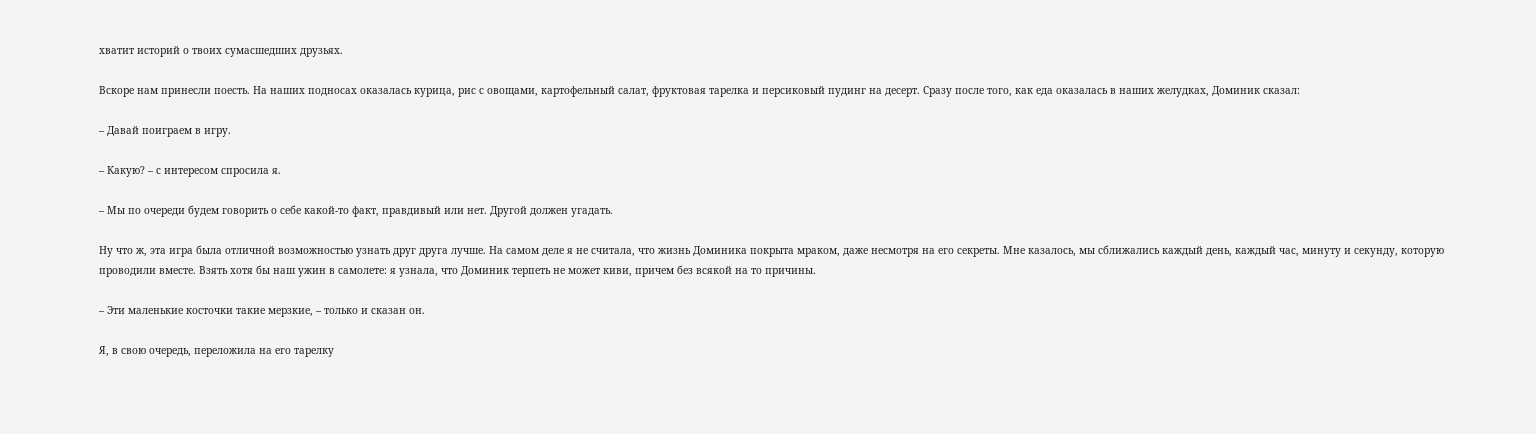хватит историй о твоих сумасшедших друзьях.

Вскоре нам принесли поесть. На наших подносах оказалась курица, рис с овощами, картофельный салат, фруктовая тарелка и персиковый пудинг на десерт. Сразу после того, как еда оказалась в наших желудках, Доминик сказал:

– Давай поиграем в игру.

– Какую? – с интересом спросила я.

– Мы по очереди будем говорить о себе какой-то факт, правдивый или нет. Другой должен угадать.

Ну что ж, эта игра была отличной возможностью узнать друг друга лучше. На самом деле я не считала, что жизнь Доминика покрыта мраком, даже несмотря на его секреты. Мне казалось, мы сближались каждый день, каждый час, минуту и секунду, которую проводили вместе. Взять хотя бы наш ужин в самолете: я узнала, что Доминик терпеть не может киви, причем без всякой на то причины.

– Эти маленькие косточки такие мерзкие, – только и сказан он.

Я, в свою очередь, переложила на его тарелку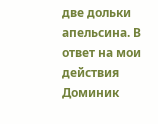две дольки апельсина. В ответ на мои действия Доминик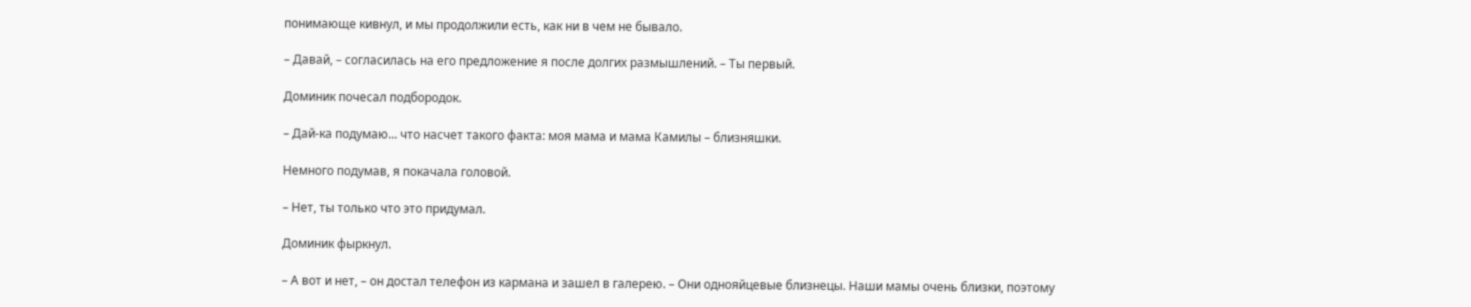понимающе кивнул, и мы продолжили есть, как ни в чем не бывало.

– Давай, – согласилась на его предложение я после долгих размышлений. – Ты первый.

Доминик почесал подбородок.

– Дай-ка подумаю... что насчет такого факта: моя мама и мама Камилы – близняшки.

Немного подумав, я покачала головой.

– Нет, ты только что это придумал.

Доминик фыркнул.

– А вот и нет, – он достал телефон из кармана и зашел в галерею. – Они однояйцевые близнецы. Наши мамы очень близки, поэтому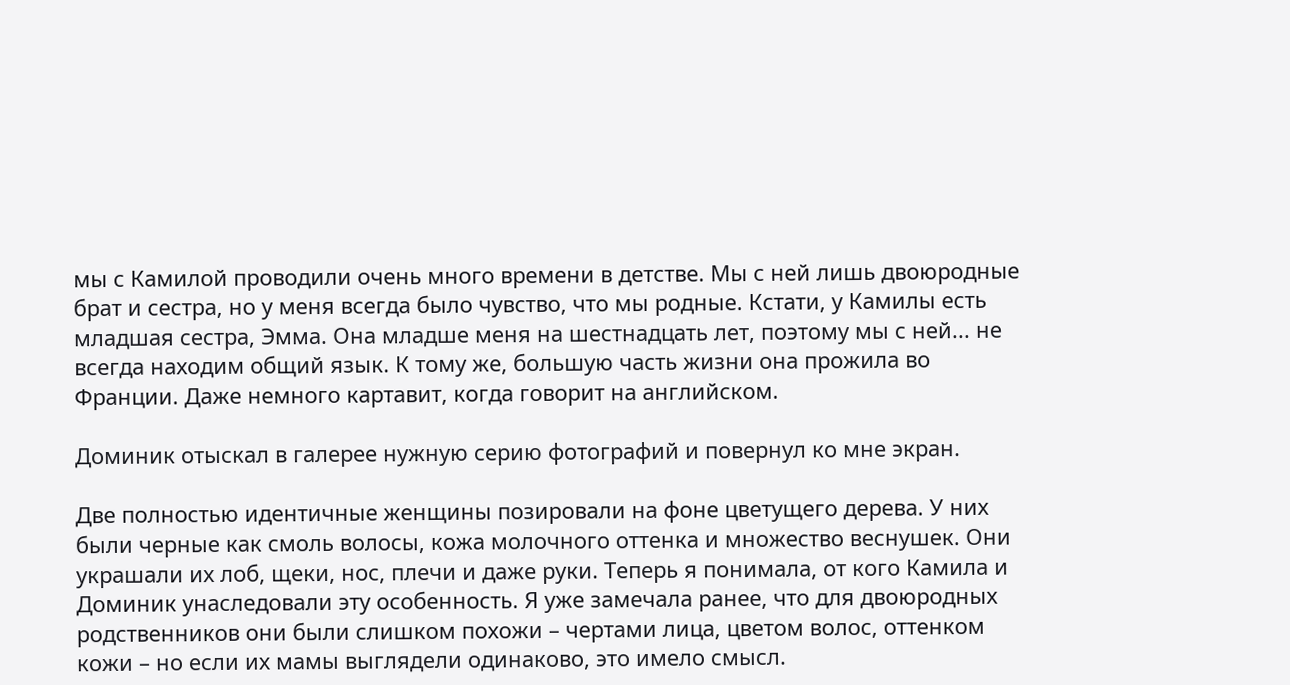мы с Камилой проводили очень много времени в детстве. Мы с ней лишь двоюродные брат и сестра, но у меня всегда было чувство, что мы родные. Кстати, у Камилы есть младшая сестра, Эмма. Она младше меня на шестнадцать лет, поэтому мы с ней... не всегда находим общий язык. К тому же, большую часть жизни она прожила во Франции. Даже немного картавит, когда говорит на английском.

Доминик отыскал в галерее нужную серию фотографий и повернул ко мне экран.

Две полностью идентичные женщины позировали на фоне цветущего дерева. У них были черные как смоль волосы, кожа молочного оттенка и множество веснушек. Они украшали их лоб, щеки, нос, плечи и даже руки. Теперь я понимала, от кого Камила и Доминик унаследовали эту особенность. Я уже замечала ранее, что для двоюродных родственников они были слишком похожи – чертами лица, цветом волос, оттенком кожи – но если их мамы выглядели одинаково, это имело смысл.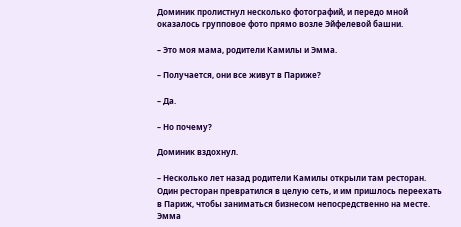Доминик пролистнул несколько фотографий, и передо мной оказалось групповое фото прямо возле Эйфелевой башни.

– Это моя мама, родители Камилы и Эмма.

– Получается, они все живут в Париже?

– Да.

– Но почему?

Доминик вздохнул.

– Несколько лет назад родители Камилы открыли там ресторан. Один ресторан превратился в целую сеть, и им пришлось переехать в Париж, чтобы заниматься бизнесом непосредственно на месте. Эмма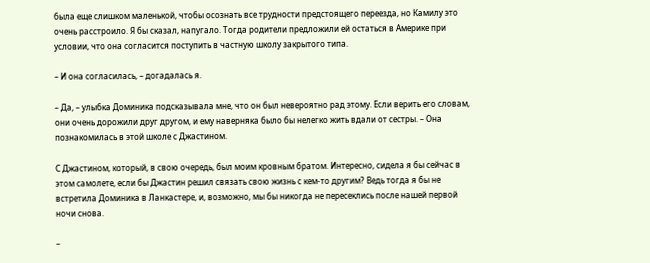была еще слишком маленькой, чтобы осознать все трудности предстоящего переезда, но Камилу это очень расстроило. Я бы сказал, напугало. Тогда родители предложили ей остаться в Америке при условии, что она согласится поступить в частную школу закрытого типа.

– И она согласилась, – догадалась я.

– Да, – улыбка Доминика подсказывала мне, что он был невероятно рад этому. Если верить его словам, они очень дорожили друг другом, и ему наверняка было бы нелегко жить вдали от сестры. – Она познакомилась в этой школе с Джастином.

С Джастином, который, в свою очередь, был моим кровным братом. Интересно, сидела я бы сейчас в этом самолете, если бы Джастин решил связать свою жизнь с кем-то другим? Ведь тогда я бы не встретила Доминика в Ланкастере, и, возможно, мы бы никогда не пересеклись после нашей первой ночи снова.

–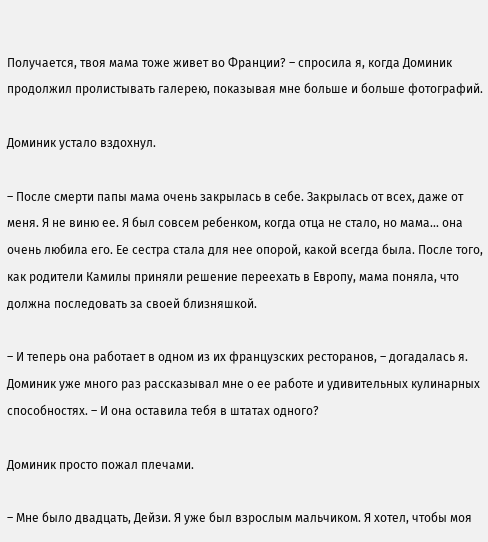Получается, твоя мама тоже живет во Франции? – спросила я, когда Доминик продолжил пролистывать галерею, показывая мне больше и больше фотографий.

Доминик устало вздохнул.

– После смерти папы мама очень закрылась в себе. Закрылась от всех, даже от меня. Я не виню ее. Я был совсем ребенком, когда отца не стало, но мама... она очень любила его. Ее сестра стала для нее опорой, какой всегда была. После того, как родители Камилы приняли решение переехать в Европу, мама поняла, что должна последовать за своей близняшкой.

– И теперь она работает в одном из их французских ресторанов, – догадалась я. Доминик уже много раз рассказывал мне о ее работе и удивительных кулинарных способностях. – И она оставила тебя в штатах одного?

Доминик просто пожал плечами.

– Мне было двадцать, Дейзи. Я уже был взрослым мальчиком. Я хотел, чтобы моя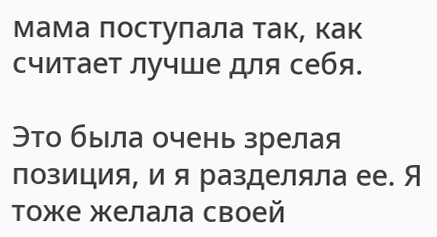мама поступала так, как считает лучше для себя.

Это была очень зрелая позиция, и я разделяла ее. Я тоже желала своей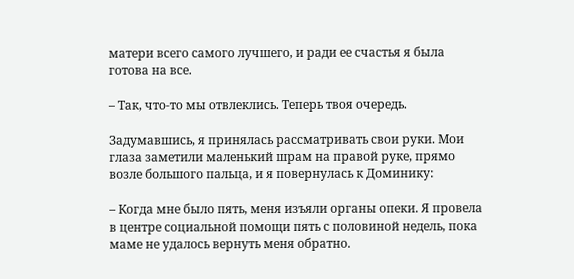матери всего самого лучшего, и ради ее счастья я была готова на все.

– Так, что-то мы отвлеклись. Теперь твоя очередь.

Задумавшись, я принялась рассматривать свои руки. Мои глаза заметили маленький шрам на правой руке, прямо возле большого пальца, и я повернулась к Доминику:

– Когда мне было пять, меня изъяли органы опеки. Я провела в центре социальной помощи пять с половиной недель, пока маме не удалось вернуть меня обратно.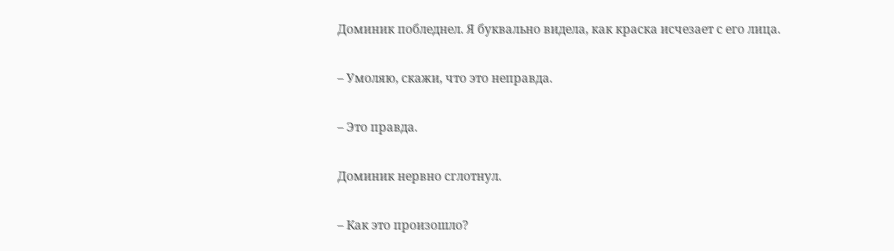Доминик побледнел. Я буквально видела, как краска исчезает с его лица.

– Умоляю, скажи, что это неправда.

– Это правда.

Доминик нервно сглотнул.

– Как это произошло?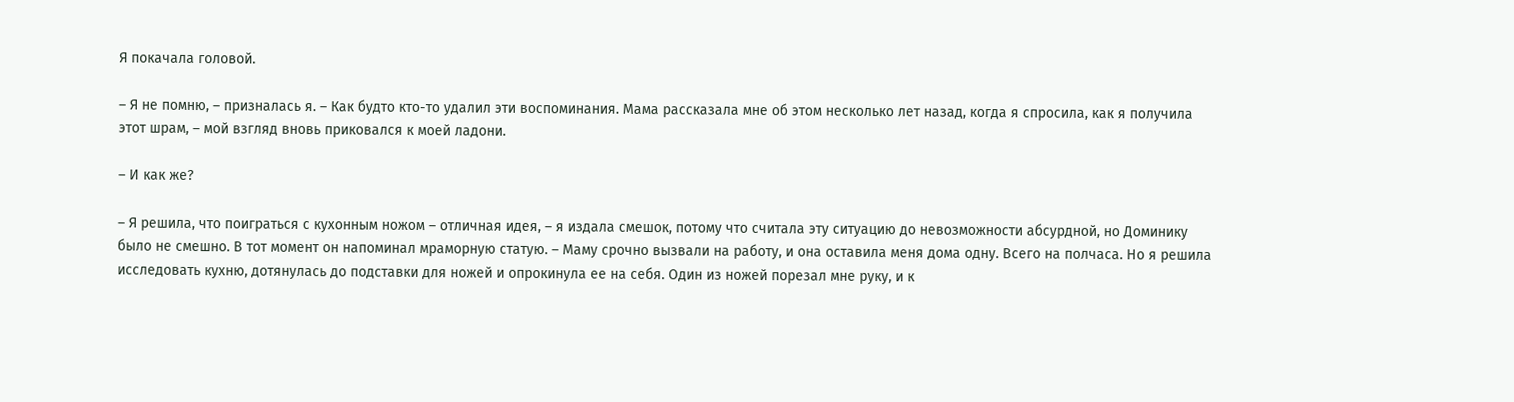Я покачала головой.

– Я не помню, – призналась я. – Как будто кто-то удалил эти воспоминания. Мама рассказала мне об этом несколько лет назад, когда я спросила, как я получила этот шрам, – мой взгляд вновь приковался к моей ладони.

– И как же?

– Я решила, что поиграться с кухонным ножом – отличная идея, – я издала смешок, потому что считала эту ситуацию до невозможности абсурдной, но Доминику было не смешно. В тот момент он напоминал мраморную статую. – Маму срочно вызвали на работу, и она оставила меня дома одну. Всего на полчаса. Но я решила исследовать кухню, дотянулась до подставки для ножей и опрокинула ее на себя. Один из ножей порезал мне руку, и к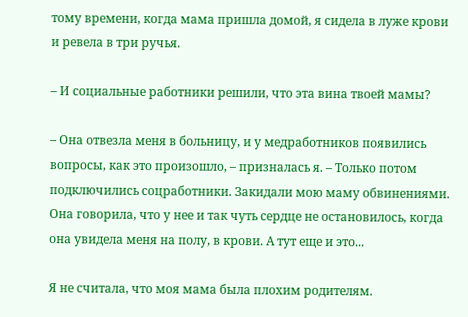тому времени, когда мама пришла домой, я сидела в луже крови и ревела в три ручья.

– И социальные работники решили, что эта вина твоей мамы?

– Она отвезла меня в больницу, и у медработников появились вопросы, как это произошло, – призналась я. – Только потом подключились соцработники. Закидали мою маму обвинениями. Она говорила, что у нее и так чуть сердце не остановилось, когда она увидела меня на полу, в крови. А тут еще и это...

Я не считала, что моя мама была плохим родителям.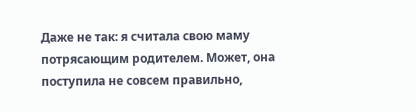Даже не так: я считала свою маму потрясающим родителем. Может, она поступила не совсем правильно,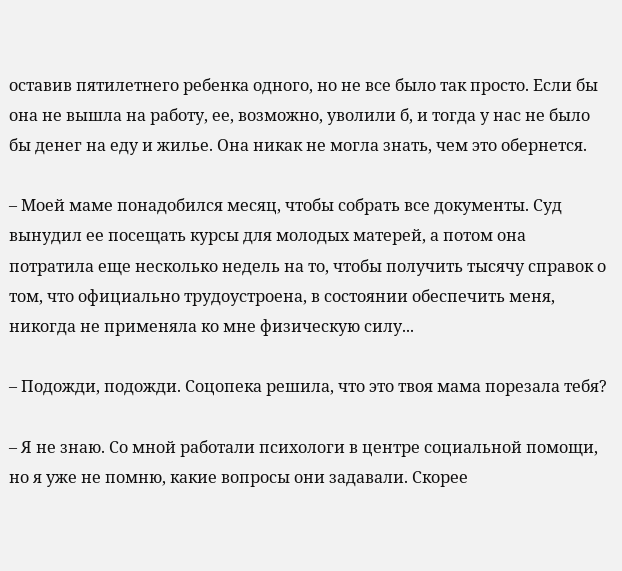оставив пятилетнего ребенка одного, но не все было так просто. Если бы она не вышла на работу, ее, возможно, уволили б, и тогда у нас не было бы денег на еду и жилье. Она никак не могла знать, чем это обернется.

– Моей маме понадобился месяц, чтобы собрать все документы. Суд вынудил ее посещать курсы для молодых матерей, а потом она потратила еще несколько недель на то, чтобы получить тысячу справок о том, что официально трудоустроена, в состоянии обеспечить меня, никогда не применяла ко мне физическую силу...

– Подожди, подожди. Соцопека решила, что это твоя мама порезала тебя?

– Я не знаю. Со мной работали психологи в центре социальной помощи, но я уже не помню, какие вопросы они задавали. Скорее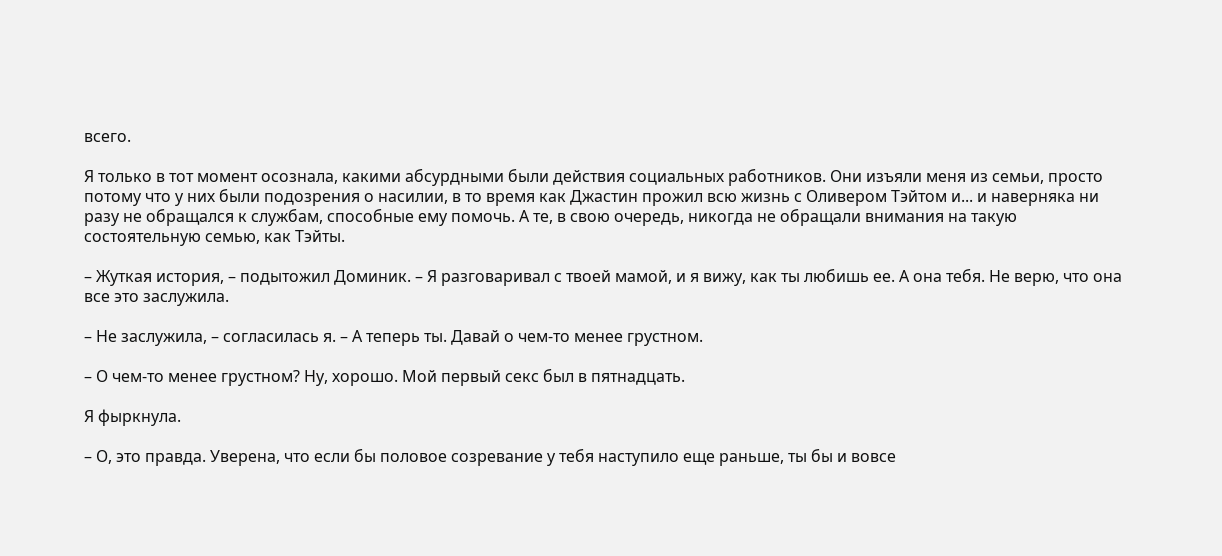всего.

Я только в тот момент осознала, какими абсурдными были действия социальных работников. Они изъяли меня из семьи, просто потому что у них были подозрения о насилии, в то время как Джастин прожил всю жизнь с Оливером Тэйтом и... и наверняка ни разу не обращался к службам, способные ему помочь. А те, в свою очередь, никогда не обращали внимания на такую состоятельную семью, как Тэйты.

– Жуткая история, – подытожил Доминик. – Я разговаривал с твоей мамой, и я вижу, как ты любишь ее. А она тебя. Не верю, что она все это заслужила.

– Не заслужила, – согласилась я. – А теперь ты. Давай о чем-то менее грустном.

– О чем-то менее грустном? Ну, хорошо. Мой первый секс был в пятнадцать.

Я фыркнула.

– О, это правда. Уверена, что если бы половое созревание у тебя наступило еще раньше, ты бы и вовсе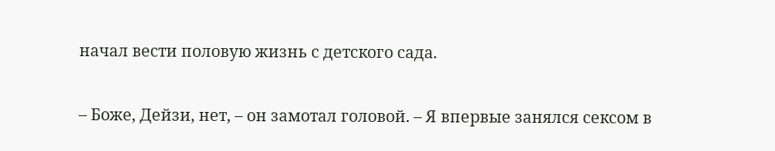начал вести половую жизнь с детского сада.

– Боже, Дейзи, нет, – он замотал головой. – Я впервые занялся сексом в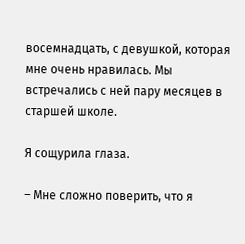восемнадцать, с девушкой, которая мне очень нравилась. Мы встречались с ней пару месяцев в старшей школе.

Я сощурила глаза.

– Мне сложно поверить, что я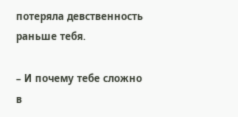потеряла девственность раньше тебя.

– И почему тебе сложно в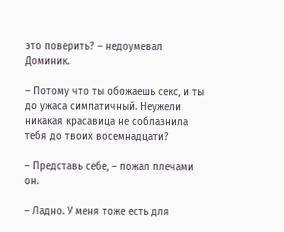это поверить? – недоумевал Доминик.

– Потому что ты обожаешь секс, и ты до ужаса симпатичный. Неужели никакая красавица не соблазнила тебя до твоих восемнадцати?

– Представь себе, – пожал плечами он.

– Ладно. У меня тоже есть для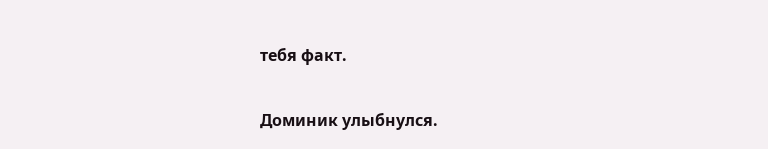тебя факт.

Доминик улыбнулся.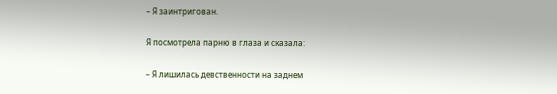– Я заинтригован.

Я посмотрела парню в глаза и сказала:

– Я лишилась девственности на заднем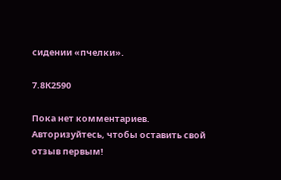сидении «пчелки».

7.8К2590

Пока нет комментариев. Авторизуйтесь, чтобы оставить свой отзыв первым!